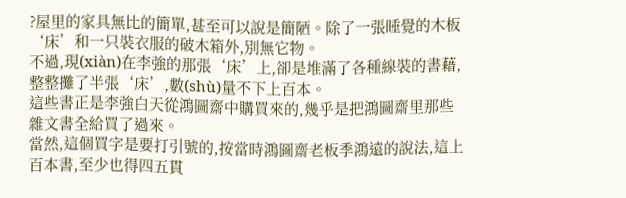?屋里的家具無比的簡單,甚至可以說是簡陋。除了一張睡覺的木板‘床’和一只裝衣服的破木箱外,別無它物。
不過,現(xiàn)在李強的那張‘床’上,卻是堆滿了各種線裝的書藉,整整攤了半張‘床’,數(shù)量不下上百本。
這些書正是李強白天從鴻圖齋中購買來的,幾乎是把鴻圖齋里那些雜文書全給買了過來。
當然,這個買字是要打引號的,按當時鴻圖齋老板季鴻遠的說法,這上百本書,至少也得四五貫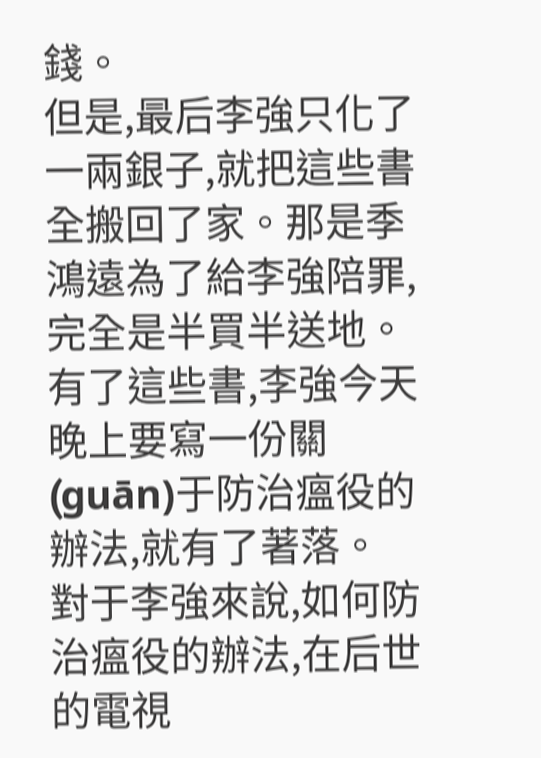錢。
但是,最后李強只化了一兩銀子,就把這些書全搬回了家。那是季鴻遠為了給李強陪罪,完全是半買半送地。
有了這些書,李強今天晚上要寫一份關(guān)于防治瘟役的辦法,就有了著落。
對于李強來說,如何防治瘟役的辦法,在后世的電視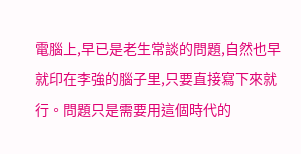電腦上,早已是老生常談的問題,自然也早就印在李強的腦子里,只要直接寫下來就行。問題只是需要用這個時代的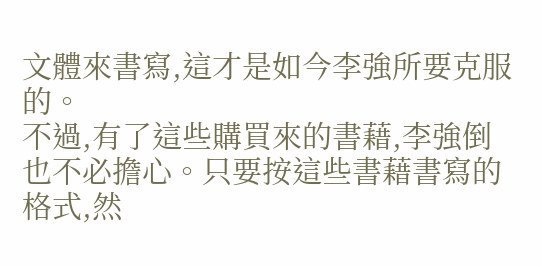文體來書寫,這才是如今李強所要克服的。
不過,有了這些購買來的書藉,李強倒也不必擔心。只要按這些書藉書寫的格式,然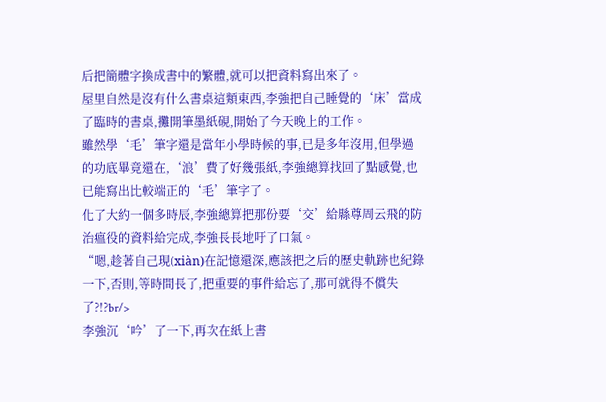后把簡體字換成書中的繁體,就可以把資料寫出來了。
屋里自然是沒有什么書桌這類東西,李強把自己睡覺的‘床’當成了臨時的書桌,攤開筆墨紙硯,開始了今天晚上的工作。
雖然學‘毛’筆字還是當年小學時候的事,已是多年沒用,但學過的功底畢竟還在,‘浪’費了好幾張紙,李強總算找回了點感覺,也已能寫出比較端正的‘毛’筆字了。
化了大約一個多時辰,李強總算把那份要‘交’給縣尊周云飛的防治瘟役的資料給完成,李強長長地吁了口氣。
“嗯,趁著自己現(xiàn)在記憶還深,應該把之后的歷史軌跡也紀錄一下,否則,等時間長了,把重要的事件給忘了,那可就得不償失了?!?br/>
李強沉‘吟’了一下,再次在紙上書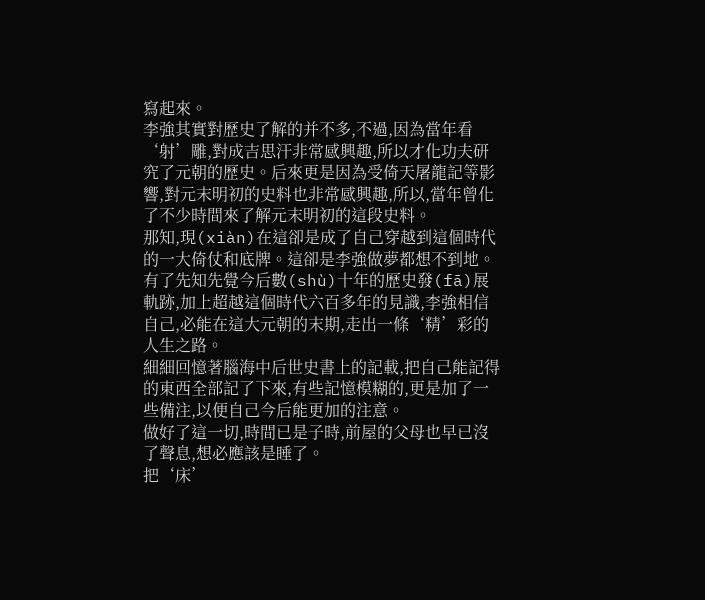寫起來。
李強其實對歷史了解的并不多,不過,因為當年看‘射’雕,對成吉思汗非常感興趣,所以才化功夫研究了元朝的歷史。后來更是因為受倚天屠龍記等影響,對元末明初的史料也非常感興趣,所以,當年曾化了不少時間來了解元末明初的這段史料。
那知,現(xiàn)在這卻是成了自己穿越到這個時代的一大倚仗和底牌。這卻是李強做夢都想不到地。
有了先知先覺今后數(shù)十年的歷史發(fā)展軌跡,加上超越這個時代六百多年的見識,李強相信自己,必能在這大元朝的末期,走出一條‘精’彩的人生之路。
細細回憶著腦海中后世史書上的記載,把自己能記得的東西全部記了下來,有些記憶模糊的,更是加了一些備注,以便自己今后能更加的注意。
做好了這一切,時間已是子時,前屋的父母也早已沒了聲息,想必應該是睡了。
把‘床’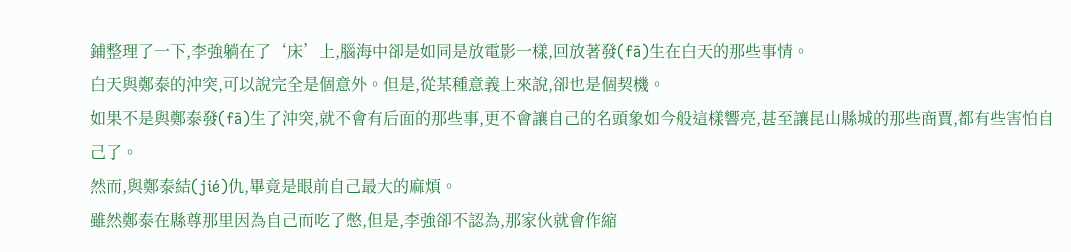鋪整理了一下,李強躺在了‘床’上,腦海中卻是如同是放電影一樣,回放著發(fā)生在白天的那些事情。
白天與鄭泰的沖突,可以說完全是個意外。但是,從某種意義上來說,卻也是個契機。
如果不是與鄭泰發(fā)生了沖突,就不會有后面的那些事,更不會讓自己的名頭象如今般這樣響亮,甚至讓昆山縣城的那些商賈,都有些害怕自己了。
然而,與鄭泰結(jié)仇,畢竟是眼前自己最大的麻煩。
雖然鄭泰在縣尊那里因為自己而吃了憋,但是,李強卻不認為,那家伙就會作縮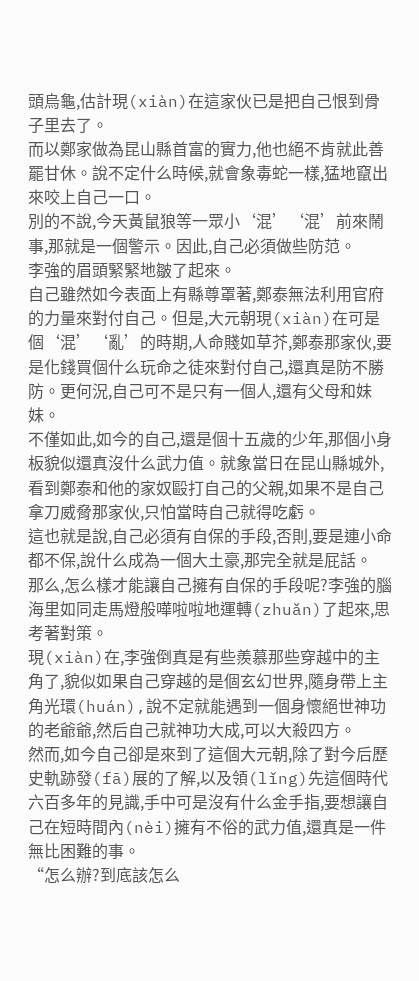頭烏龜,估計現(xiàn)在這家伙已是把自己恨到骨子里去了。
而以鄭家做為昆山縣首富的實力,他也絕不肯就此善罷甘休。說不定什么時候,就會象毒蛇一樣,猛地竄出來咬上自己一口。
別的不說,今天黃鼠狼等一眾小‘混’‘混’前來鬧事,那就是一個警示。因此,自己必須做些防范。
李強的眉頭緊緊地皺了起來。
自己雖然如今表面上有縣尊罩著,鄭泰無法利用官府的力量來對付自己。但是,大元朝現(xiàn)在可是個‘混’‘亂’的時期,人命賤如草芥,鄭泰那家伙,要是化錢買個什么玩命之徒來對付自己,還真是防不勝防。更何況,自己可不是只有一個人,還有父母和妹妹。
不僅如此,如今的自己,還是個十五歲的少年,那個小身板貌似還真沒什么武力值。就象當日在昆山縣城外,看到鄭泰和他的家奴毆打自己的父親,如果不是自己拿刀威脅那家伙,只怕當時自己就得吃虧。
這也就是說,自己必須有自保的手段,否則,要是連小命都不保,說什么成為一個大土豪,那完全就是屁話。
那么,怎么樣才能讓自己擁有自保的手段呢?李強的腦海里如同走馬燈般嘩啦啦地運轉(zhuǎn)了起來,思考著對策。
現(xiàn)在,李強倒真是有些羨慕那些穿越中的主角了,貌似如果自己穿越的是個玄幻世界,隨身帶上主角光環(huán),說不定就能遇到一個身懷絕世神功的老爺爺,然后自己就神功大成,可以大殺四方。
然而,如今自己卻是來到了這個大元朝,除了對今后歷史軌跡發(fā)展的了解,以及領(lǐng)先這個時代六百多年的見識,手中可是沒有什么金手指,要想讓自己在短時間內(nèi)擁有不俗的武力值,還真是一件無比困難的事。
“怎么辦?到底該怎么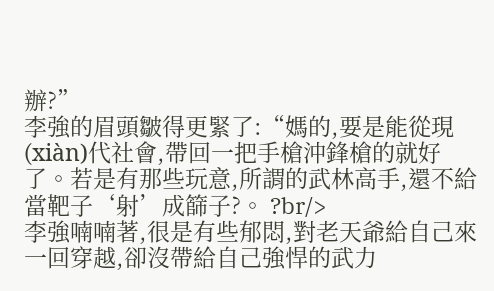辦?”
李強的眉頭皺得更緊了:“媽的,要是能從現(xiàn)代社會,帶回一把手槍沖鋒槍的就好了。若是有那些玩意,所謂的武林高手,還不給當靶子‘射’成篩子?。 ?br/>
李強喃喃著,很是有些郁悶,對老天爺給自己來一回穿越,卻沒帶給自己強悍的武力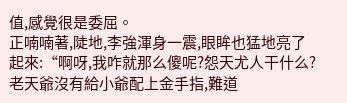值,感覺很是委屈。
正喃喃著,陡地,李強渾身一震,眼眸也猛地亮了起來:“啊呀,我咋就那么傻呢?怨天尤人干什么?老天爺沒有給小爺配上金手指,難道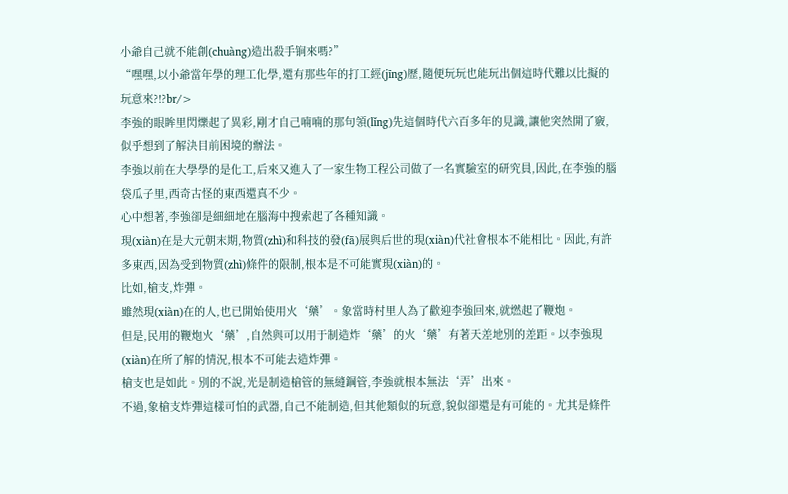小爺自己就不能創(chuàng)造出殺手锏來嗎?”
“嘿嘿,以小爺當年學的理工化學,還有那些年的打工經(jīng)歷,隨便玩玩也能玩出個這時代難以比擬的玩意來?!?br/>
李強的眼眸里閃爍起了異彩,剛才自己喃喃的那句領(lǐng)先這個時代六百多年的見識,讓他突然開了竅,似乎想到了解決目前困境的辦法。
李強以前在大學學的是化工,后來又進入了一家生物工程公司做了一名實驗室的研究員,因此,在李強的腦袋瓜子里,西奇古怪的東西還真不少。
心中想著,李強卻是細細地在腦海中搜索起了各種知識。
現(xiàn)在是大元朝末期,物質(zhì)和科技的發(fā)展與后世的現(xiàn)代社會根本不能相比。因此,有許多東西,因為受到物質(zhì)條件的限制,根本是不可能實現(xiàn)的。
比如,槍支,炸彈。
雖然現(xiàn)在的人,也已開始使用火‘藥’。象當時村里人為了歡迎李強回來,就燃起了鞭炮。
但是,民用的鞭炮火‘藥’,自然與可以用于制造炸‘藥’的火‘藥’有著天差地別的差距。以李強現(xiàn)在所了解的情況,根本不可能去造炸彈。
槍支也是如此。別的不說,光是制造槍管的無縫鋼管,李強就根本無法‘弄’出來。
不過,象槍支炸彈這樣可怕的武器,自己不能制造,但其他類似的玩意,貌似卻還是有可能的。尤其是條件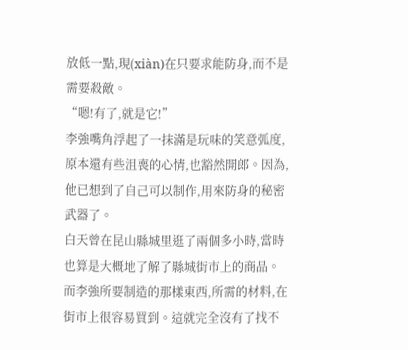放低一點,現(xiàn)在只要求能防身,而不是需要殺敵。
“嗯!有了,就是它!”
李強嘴角浮起了一抹滿是玩味的笑意弧度,原本還有些沮喪的心情,也豁然開郎。因為,他已想到了自己可以制作,用來防身的秘密武器了。
白天曾在昆山縣城里逛了兩個多小時,當時也算是大概地了解了縣城街市上的商品。
而李強所要制造的那樣東西,所需的材料,在街市上很容易買到。這就完全沒有了找不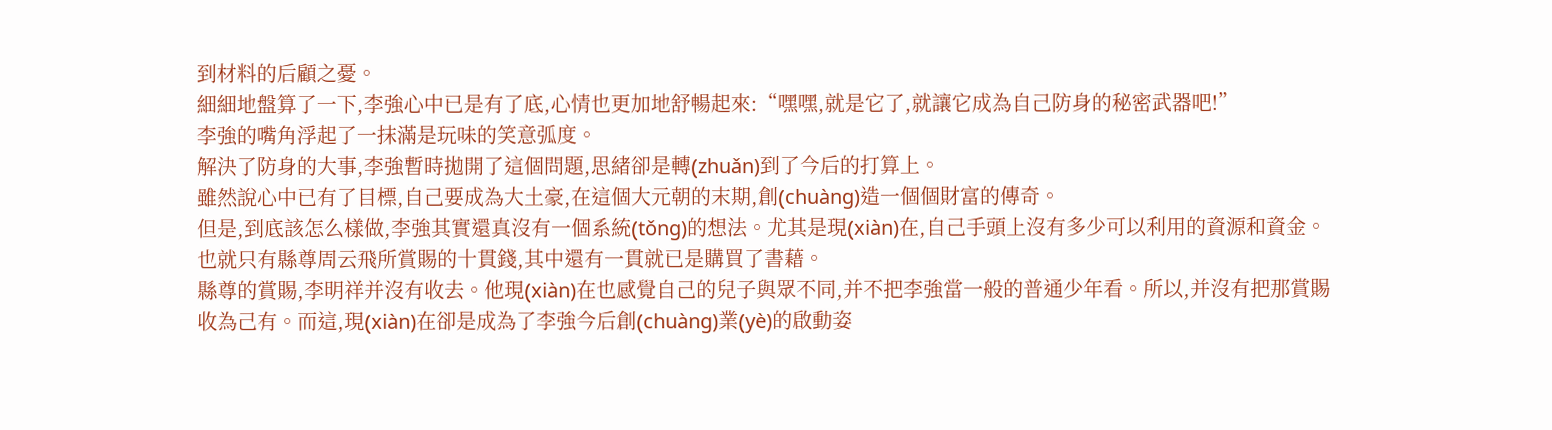到材料的后顧之憂。
細細地盤算了一下,李強心中已是有了底,心情也更加地舒暢起來:“嘿嘿,就是它了,就讓它成為自己防身的秘密武器吧!”
李強的嘴角浮起了一抹滿是玩味的笑意弧度。
解決了防身的大事,李強暫時拋開了這個問題,思緒卻是轉(zhuǎn)到了今后的打算上。
雖然說心中已有了目標,自己要成為大土豪,在這個大元朝的末期,創(chuàng)造一個個財富的傳奇。
但是,到底該怎么樣做,李強其實還真沒有一個系統(tǒng)的想法。尤其是現(xiàn)在,自己手頭上沒有多少可以利用的資源和資金。也就只有縣尊周云飛所賞賜的十貫錢,其中還有一貫就已是購買了書藉。
縣尊的賞賜,李明祥并沒有收去。他現(xiàn)在也感覺自己的兒子與眾不同,并不把李強當一般的普通少年看。所以,并沒有把那賞賜收為己有。而這,現(xiàn)在卻是成為了李強今后創(chuàng)業(yè)的啟動姿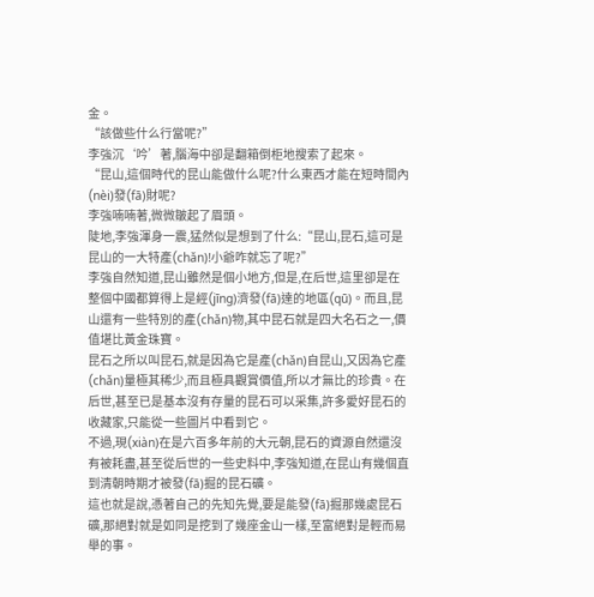金。
“該做些什么行當呢?”
李強沉‘吟’著,腦海中卻是翻箱倒柜地搜索了起來。
“昆山,這個時代的昆山能做什么呢?什么東西才能在短時間內(nèi)發(fā)財呢?
李強喃喃著,微微皺起了眉頭。
陡地,李強渾身一震,猛然似是想到了什么:“昆山,昆石,這可是昆山的一大特產(chǎn)!小爺咋就忘了呢?”
李強自然知道,昆山雖然是個小地方,但是,在后世,這里卻是在整個中國都算得上是經(jīng)濟發(fā)達的地區(qū)。而且,昆山還有一些特別的產(chǎn)物,其中昆石就是四大名石之一,價值堪比黃金珠寶。
昆石之所以叫昆石,就是因為它是產(chǎn)自昆山,又因為它產(chǎn)量極其稀少,而且極具觀賞價值,所以才無比的珍貴。在后世,甚至已是基本沒有存量的昆石可以采集,許多愛好昆石的收藏家,只能從一些圖片中看到它。
不過,現(xiàn)在是六百多年前的大元朝,昆石的資源自然還沒有被耗盡,甚至從后世的一些史料中,李強知道,在昆山有幾個直到清朝時期才被發(fā)掘的昆石礦。
這也就是說,憑著自己的先知先覺,要是能發(fā)掘那幾處昆石礦,那絕對就是如同是挖到了幾座金山一樣,至富絕對是輕而易舉的事。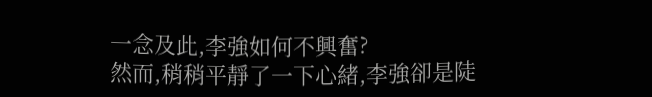一念及此,李強如何不興奮?
然而,稍稍平靜了一下心緒,李強卻是陡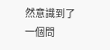然意識到了一個問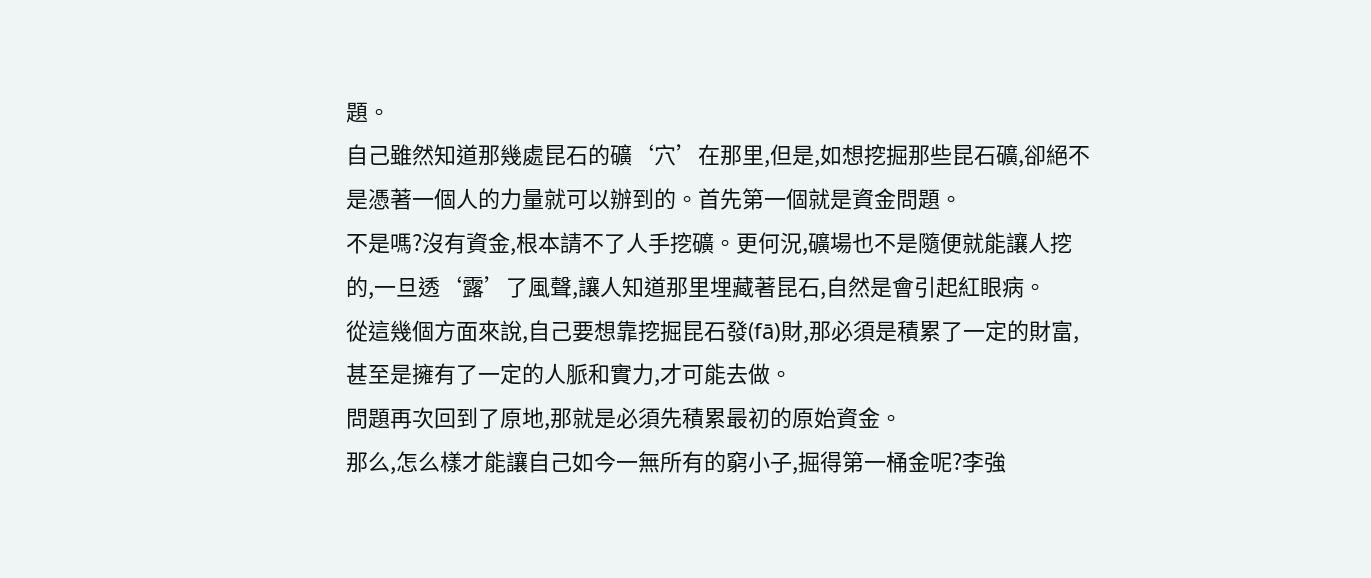題。
自己雖然知道那幾處昆石的礦‘穴’在那里,但是,如想挖掘那些昆石礦,卻絕不是憑著一個人的力量就可以辦到的。首先第一個就是資金問題。
不是嗎?沒有資金,根本請不了人手挖礦。更何況,礦場也不是隨便就能讓人挖的,一旦透‘露’了風聲,讓人知道那里埋藏著昆石,自然是會引起紅眼病。
從這幾個方面來說,自己要想靠挖掘昆石發(fā)財,那必須是積累了一定的財富,甚至是擁有了一定的人脈和實力,才可能去做。
問題再次回到了原地,那就是必須先積累最初的原始資金。
那么,怎么樣才能讓自己如今一無所有的窮小子,掘得第一桶金呢?李強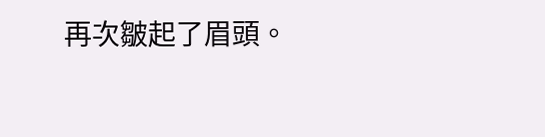再次皺起了眉頭。